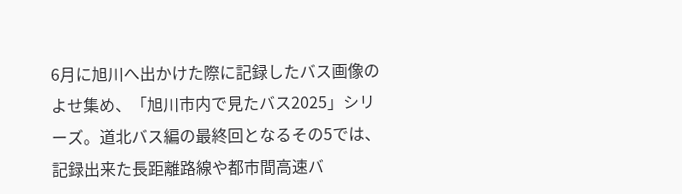6月に旭川へ出かけた際に記録したバス画像のよせ集め、「旭川市内で見たバス2025」シリーズ。道北バス編の最終回となるその5では、記録出来た長距離路線や都市間高速バ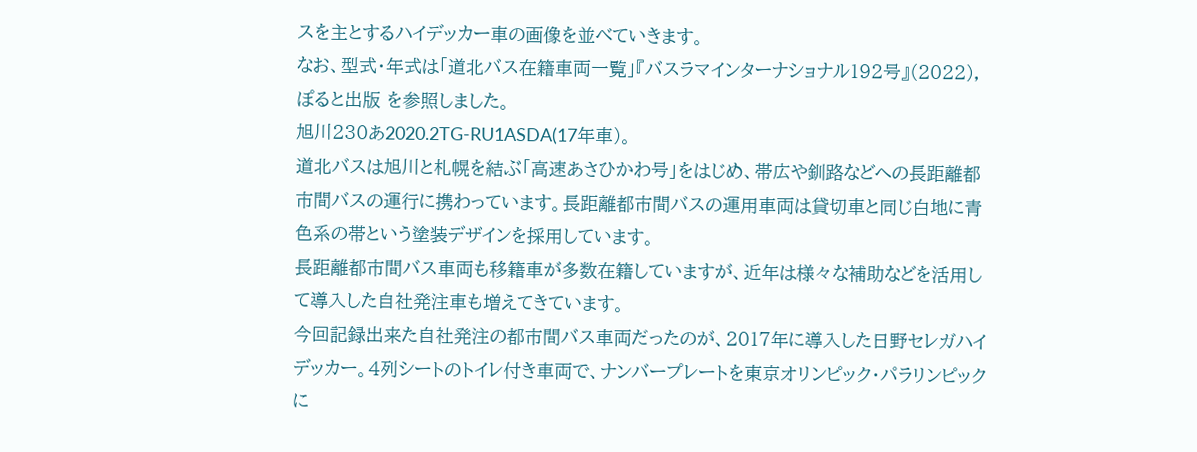スを主とするハイデッカー車の画像を並べていきます。
なお、型式・年式は「道北バス在籍車両一覧」『バスラマインターナショナル192号』(2022),ぽると出版 を参照しました。
旭川230あ2020.2TG-RU1ASDA(17年車)。
道北バスは旭川と札幌を結ぶ「高速あさひかわ号」をはじめ、帯広や釧路などへの長距離都市間バスの運行に携わっています。長距離都市間バスの運用車両は貸切車と同じ白地に青色系の帯という塗装デザインを採用しています。
長距離都市間バス車両も移籍車が多数在籍していますが、近年は様々な補助などを活用して導入した自社発注車も増えてきています。
今回記録出来た自社発注の都市間バス車両だったのが、2017年に導入した日野セレガハイデッカー。4列シートのトイレ付き車両で、ナンバープレートを東京オリンピック・パラリンピックに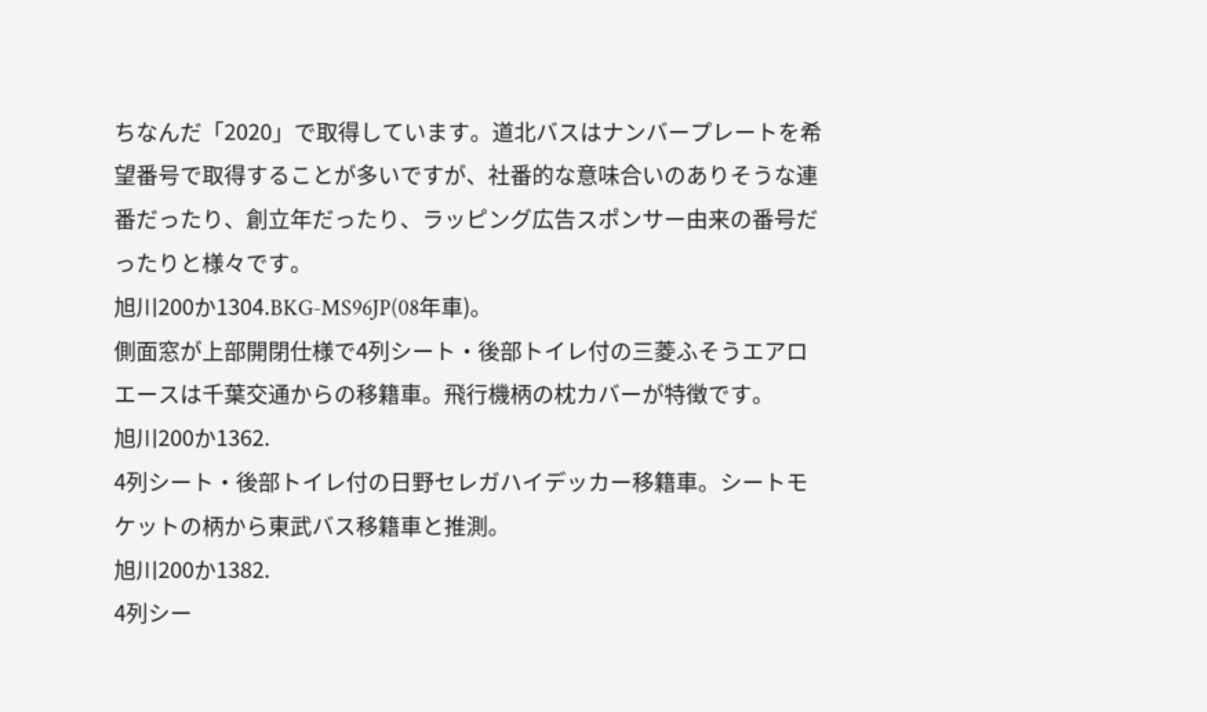ちなんだ「2020」で取得しています。道北バスはナンバープレートを希望番号で取得することが多いですが、社番的な意味合いのありそうな連番だったり、創立年だったり、ラッピング広告スポンサー由来の番号だったりと様々です。
旭川200か1304.BKG-MS96JP(08年車)。
側面窓が上部開閉仕様で4列シート・後部トイレ付の三菱ふそうエアロエースは千葉交通からの移籍車。飛行機柄の枕カバーが特徴です。
旭川200か1362.
4列シート・後部トイレ付の日野セレガハイデッカー移籍車。シートモケットの柄から東武バス移籍車と推測。
旭川200か1382.
4列シー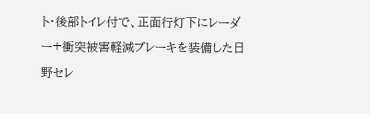ト・後部トイレ付で、正面行灯下にレーダー+衝突被害軽減ブレーキを装備した日野セレ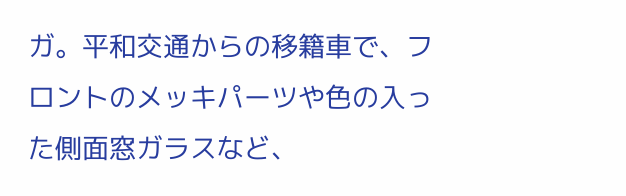ガ。平和交通からの移籍車で、フロントのメッキパーツや色の入った側面窓ガラスなど、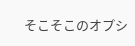そこそこのオプシ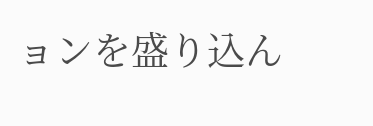ョンを盛り込ん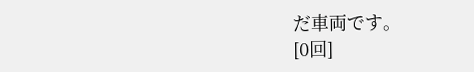だ車両です。
[0回]